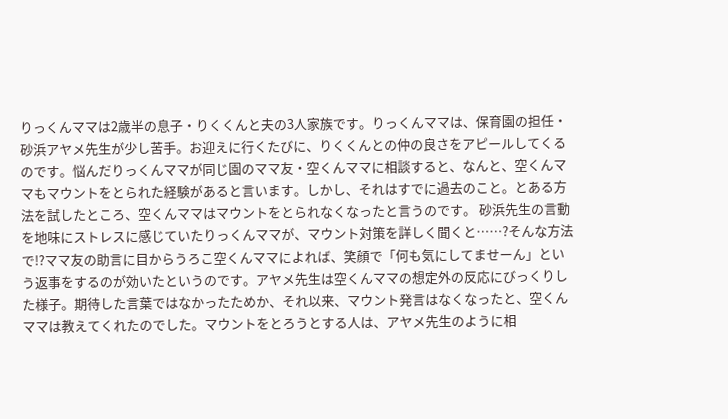りっくんママは2歳半の息子・りくくんと夫の3人家族です。りっくんママは、保育園の担任・砂浜アヤメ先生が少し苦手。お迎えに行くたびに、りくくんとの仲の良さをアピールしてくるのです。悩んだりっくんママが同じ園のママ友・空くんママに相談すると、なんと、空くんママもマウントをとられた経験があると言います。しかし、それはすでに過去のこと。とある方法を試したところ、空くんママはマウントをとられなくなったと言うのです。 砂浜先生の言動を地味にストレスに感じていたりっくんママが、マウント対策を詳しく聞くと……?そんな方法で!?ママ友の助言に目からうろこ空くんママによれば、笑顔で「何も気にしてませーん」という返事をするのが効いたというのです。アヤメ先生は空くんママの想定外の反応にびっくりした様子。期待した言葉ではなかったためか、それ以来、マウント発言はなくなったと、空くんママは教えてくれたのでした。マウントをとろうとする人は、アヤメ先生のように相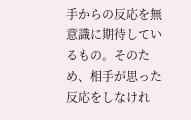手からの反応を無意識に期待しているもの。そのため、相手が思った反応をしなけれ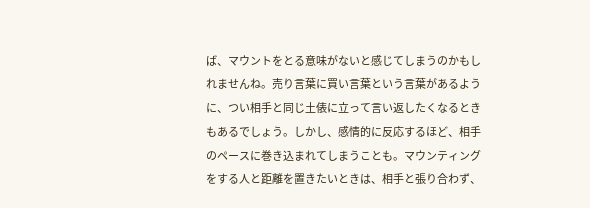ば、マウントをとる意味がないと感じてしまうのかもしれませんね。売り言葉に買い言葉という言葉があるように、つい相手と同じ土俵に立って言い返したくなるときもあるでしょう。しかし、感情的に反応するほど、相手のペースに巻き込まれてしまうことも。マウンティングをする人と距離を置きたいときは、相手と張り合わず、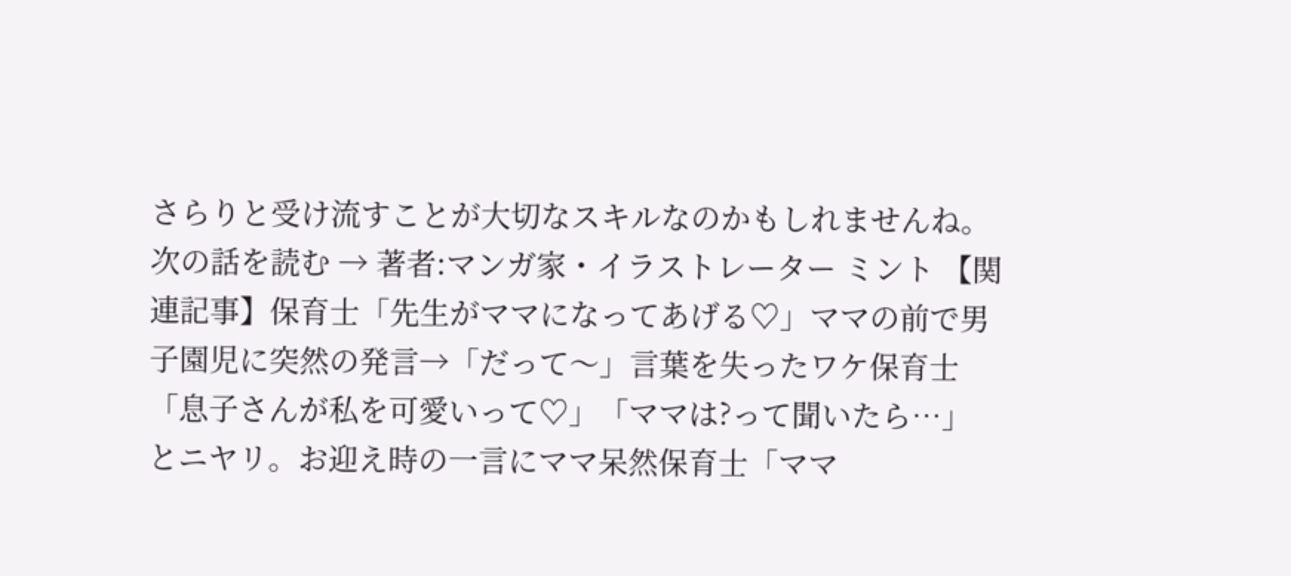さらりと受け流すことが大切なスキルなのかもしれませんね。次の話を読む → 著者:マンガ家・イラストレーター ミント 【関連記事】保育士「先生がママになってあげる♡」ママの前で男子園児に突然の発言→「だって〜」言葉を失ったワケ保育士「息子さんが私を可愛いって♡」「ママは?って聞いたら…」とニヤリ。お迎え時の一言にママ呆然保育士「ママ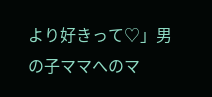より好きって♡」男の子ママへのマ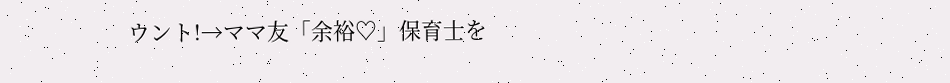ウント!→ママ友「余裕♡」保育士を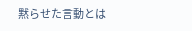黙らせた言動とは